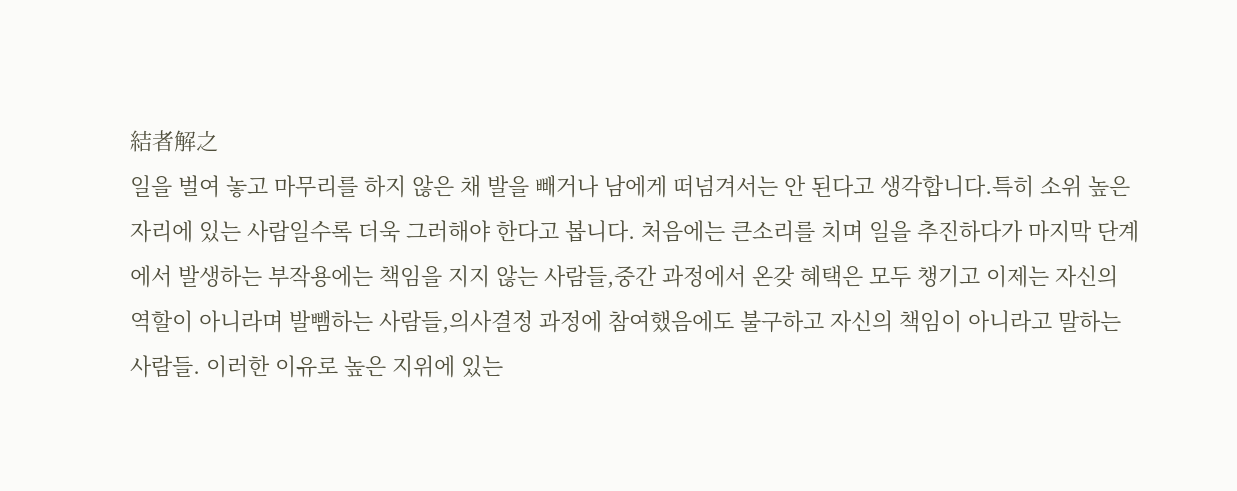結者解之
일을 벌여 놓고 마무리를 하지 않은 채 발을 빼거나 남에게 떠넘겨서는 안 된다고 생각합니다.특히 소위 높은 자리에 있는 사람일수록 더욱 그러해야 한다고 봅니다. 처음에는 큰소리를 치며 일을 추진하다가 마지막 단계에서 발생하는 부작용에는 책임을 지지 않는 사람들,중간 과정에서 온갖 혜택은 모두 챙기고 이제는 자신의 역할이 아니라며 발뺌하는 사람들,의사결정 과정에 참여했음에도 불구하고 자신의 책임이 아니라고 말하는 사람들. 이러한 이유로 높은 지위에 있는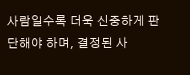사람일수록 더욱 신중하게 판단해야 하며, 결정된 사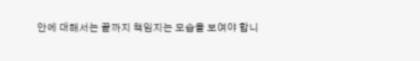안에 대해서는 끝까지 책임지는 모습을 보여야 합니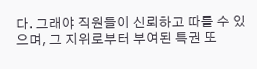다. 그래야 직원들이 신뢰하고 따를 수 있으며, 그 지위로부터 부여된 특권 또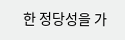한 정당성을 가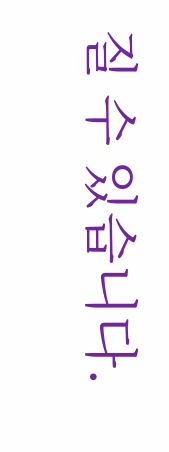질 수 있습니다.